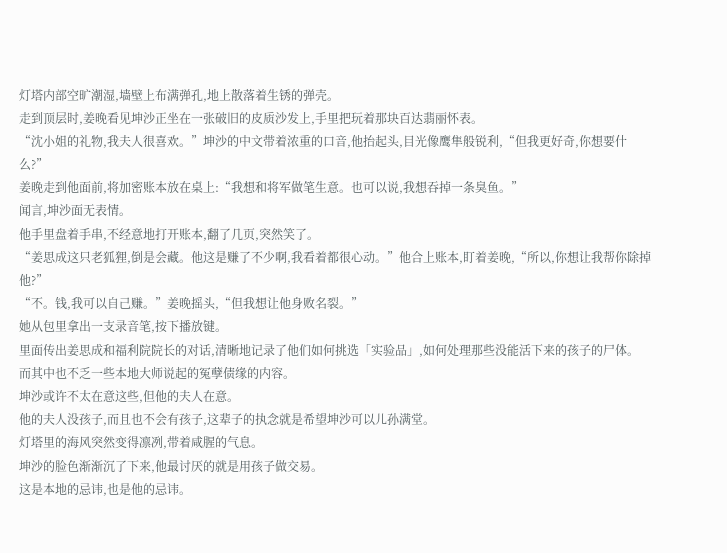灯塔内部空旷潮湿,墙壁上布满弹孔,地上散落着生锈的弹壳。
走到顶层时,姜晚看见坤沙正坐在一张破旧的皮质沙发上,手里把玩着那块百达翡丽怀表。
“沈小姐的礼物,我夫人很喜欢。”坤沙的中文带着浓重的口音,他抬起头,目光像鹰隼般锐利,“但我更好奇,你想要什么?”
姜晚走到他面前,将加密账本放在桌上:“我想和将军做笔生意。也可以说,我想吞掉一条臭鱼。”
闻言,坤沙面无表情。
他手里盘着手串,不经意地打开账本,翻了几页,突然笑了。
“姜思成这只老狐狸,倒是会藏。他这是赚了不少啊,我看着都很心动。”他合上账本,盯着姜晚,“所以,你想让我帮你除掉他?”
“不。钱,我可以自己赚。”姜晚摇头,“但我想让他身败名裂。”
她从包里拿出一支录音笔,按下播放键。
里面传出姜思成和福利院院长的对话,清晰地记录了他们如何挑选「实验品」,如何处理那些没能活下来的孩子的尸体。
而其中也不乏一些本地大师说起的冤孽债缘的内容。
坤沙或许不太在意这些,但他的夫人在意。
他的夫人没孩子,而且也不会有孩子,这辈子的执念就是希望坤沙可以儿孙满堂。
灯塔里的海风突然变得凛冽,带着咸腥的气息。
坤沙的脸色渐渐沉了下来,他最讨厌的就是用孩子做交易。
这是本地的忌讳,也是他的忌讳。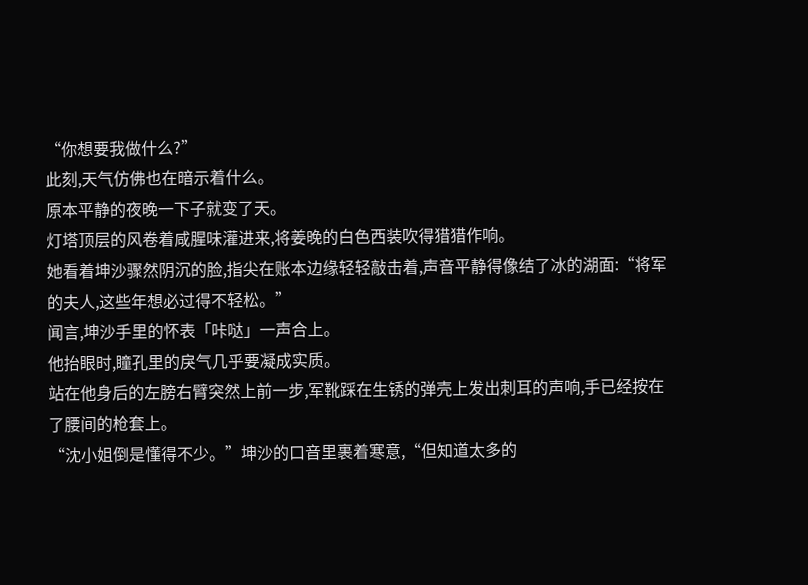“你想要我做什么?”
此刻,天气仿佛也在暗示着什么。
原本平静的夜晚一下子就变了天。
灯塔顶层的风卷着咸腥味灌进来,将姜晚的白色西装吹得猎猎作响。
她看着坤沙骤然阴沉的脸,指尖在账本边缘轻轻敲击着,声音平静得像结了冰的湖面:“将军的夫人,这些年想必过得不轻松。”
闻言,坤沙手里的怀表「咔哒」一声合上。
他抬眼时,瞳孔里的戾气几乎要凝成实质。
站在他身后的左膀右臂突然上前一步,军靴踩在生锈的弹壳上发出刺耳的声响,手已经按在了腰间的枪套上。
“沈小姐倒是懂得不少。”坤沙的口音里裹着寒意,“但知道太多的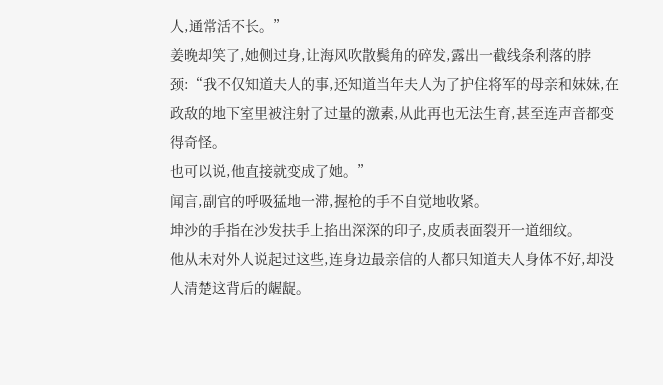人,通常活不长。”
姜晚却笑了,她侧过身,让海风吹散鬓角的碎发,露出一截线条利落的脖颈:“我不仅知道夫人的事,还知道当年夫人为了护住将军的母亲和妹妹,在政敌的地下室里被注射了过量的激素,从此再也无法生育,甚至连声音都变得奇怪。
也可以说,他直接就变成了她。”
闻言,副官的呼吸猛地一滞,握枪的手不自觉地收紧。
坤沙的手指在沙发扶手上掐出深深的印子,皮质表面裂开一道细纹。
他从未对外人说起过这些,连身边最亲信的人都只知道夫人身体不好,却没人清楚这背后的龌龊。